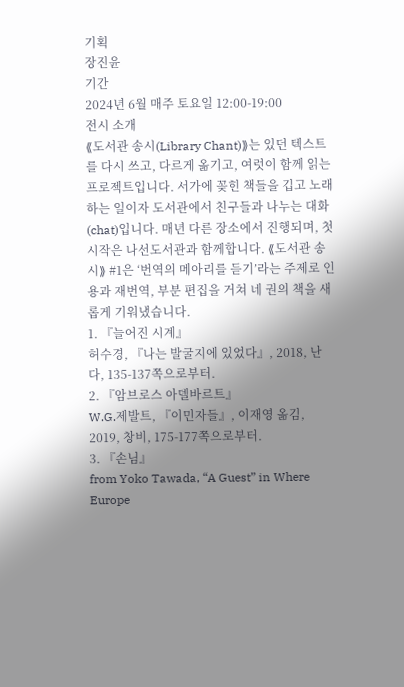기획
장진윤
기간
2024년 6월 매주 토요일 12:00-19:00
전시 소개
⟪도서관 송시(Library Chant)⟫는 있던 텍스트를 다시 쓰고, 다르게 옮기고, 여럿이 함께 읽는 프로젝트입니다. 서가에 꽂힌 책들을 깁고 노래하는 일이자 도서관에서 친구들과 나누는 대화(chat)입니다. 매년 다른 장소에서 진행되며, 첫 시작은 나선도서관과 함께합니다. ⟪도서관 송시⟫ #1은 ‘번역의 메아리를 듣기’라는 주제로 인용과 재번역, 부분 편집을 거쳐 네 권의 책을 새롭게 기워냈습니다.
1. 『늘어진 시계』
허수경, 『나는 발굴지에 있었다』, 2018, 난다, 135-137쪽으로부터.
2. 『암브로스 아델바르트』
W.G.제발트, 『이민자들』, 이재영 옮김, 2019, 창비, 175-177쪽으로부터.
3. 『손님』
from Yoko Tawada, “A Guest” in Where Europe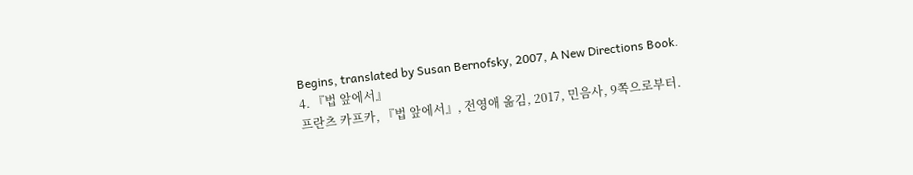Begins, translated by Susan Bernofsky, 2007, A New Directions Book.
4. 『법 앞에서』
프란츠 카프카, 『법 앞에서』, 전영애 옮김, 2017, 민음사, 9쪽으로부터.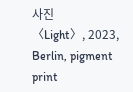사진
〈Light〉, 2023, Berlin, pigment print